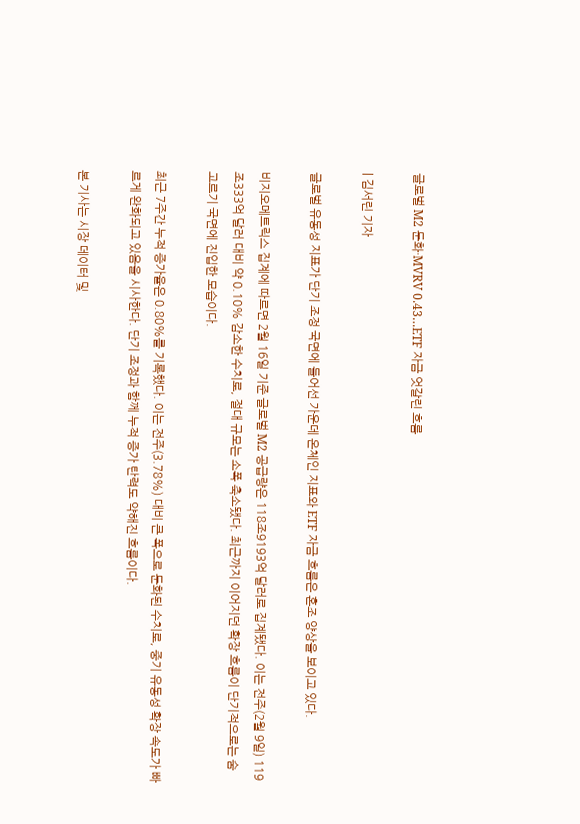글로벌 M2 둔화·MVRV 0.43…ETF 자금 엇갈린 흐름

| 김서린 기자

글로벌 유동성 지표가 단기 조정 국면에 들어선 가운데 온체인 지표와 ETF 자금 흐름은 혼조 양상을 보이고 있다.

비지오메트릭스 집계에 따르면 2월 16일 기준 글로벌 M2 공급량은 118조9193억 달러로 집계됐다. 이는 전주(2월 9일) 119조333억 달러 대비 약 0.10% 감소한 수치로, 절대 규모는 소폭 축소됐다. 최근까지 이어지던 확장 흐름이 단기적으로는 숨 고르기 국면에 진입한 모습이다.

최근 7주간 누적 증가율은 0.80%를 기록했다. 이는 전주(3.78%) 대비 큰 폭으로 둔화된 수치로, 중기 유동성 확장 속도가 빠르게 완화되고 있음을 시사한다. 단기 조정과 함께 누적 증가 탄력도 약해진 흐름이다.

본 기사는 시장 데이터 및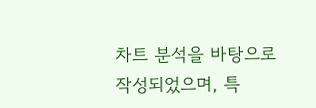차트 분석을 바탕으로 작성되었으며, 특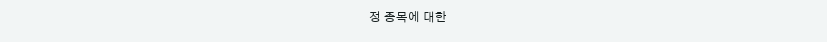정 종목에 대한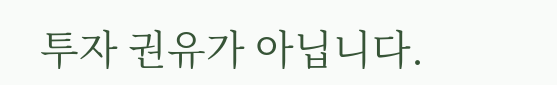투자 권유가 아닙니다.